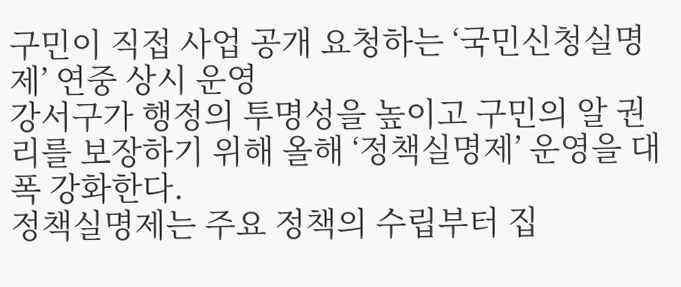구민이 직접 사업 공개 요청하는 ‘국민신청실명제’ 연중 상시 운영
강서구가 행정의 투명성을 높이고 구민의 알 권리를 보장하기 위해 올해 ‘정책실명제’ 운영을 대폭 강화한다.
정책실명제는 주요 정책의 수립부터 집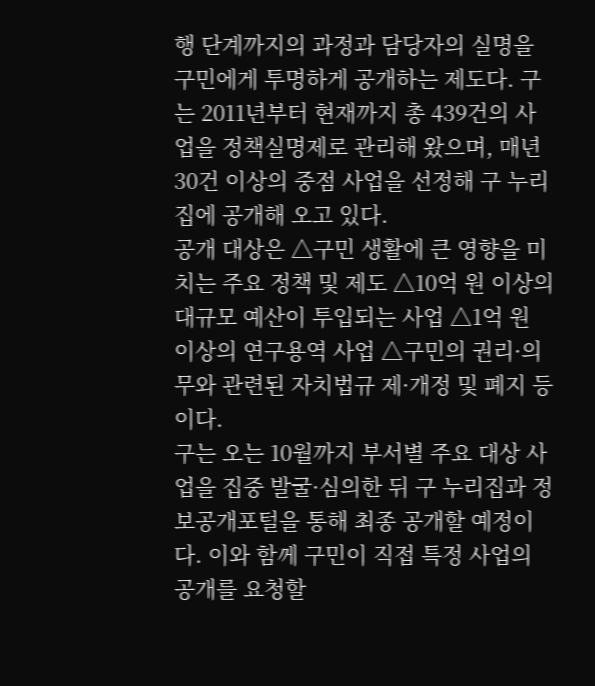행 단계까지의 과정과 담당자의 실명을 구민에게 투명하게 공개하는 제도다. 구는 2011년부터 현재까지 총 439건의 사업을 정책실명제로 관리해 왔으며, 매년 30건 이상의 중점 사업을 선정해 구 누리집에 공개해 오고 있다.
공개 대상은 △구민 생활에 큰 영향을 미치는 주요 정책 및 제도 △10억 원 이상의 대규모 예산이 투입되는 사업 △1억 원 이상의 연구용역 사업 △구민의 권리·의무와 관련된 자치법규 제·개정 및 폐지 등이다.
구는 오는 10월까지 부서별 주요 대상 사업을 집중 발굴·심의한 뒤 구 누리집과 정보공개포털을 통해 최종 공개할 예정이다. 이와 함께 구민이 직접 특정 사업의 공개를 요청할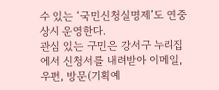수 있는 ‘국민신청실명제’도 연중 상시 운영한다.
관심 있는 구민은 강서구 누리집에서 신청서를 내려받아 이메일, 우편, 방문(기획예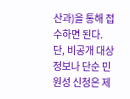산과)을 통해 접수하면 된다. 단, 비공개 대상 정보나 단순 민원성 신청은 제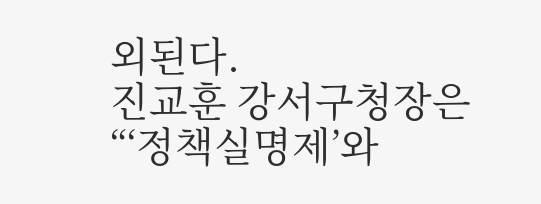외된다.
진교훈 강서구청장은 “‘정책실명제’와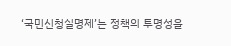‘국민신청실명제’는 정책의 투명성을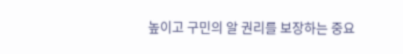높이고 구민의 알 권리를 보장하는 중요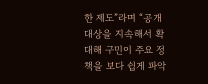한 제도”라며 “공개 대상을 지속해서 확대해 구민이 주요 정책을 보다 쉽게 파악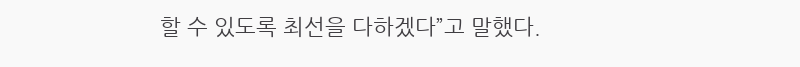할 수 있도록 최선을 다하겠다”고 말했다.